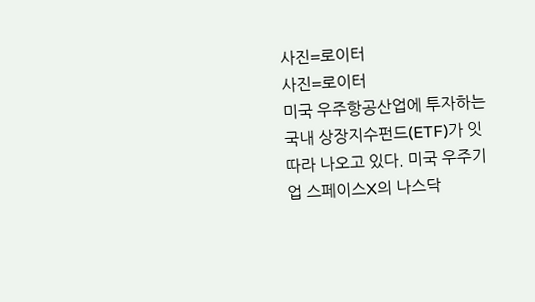사진=로이터
사진=로이터
미국 우주항공산업에 투자하는 국내 상장지수펀드(ETF)가 잇따라 나오고 있다. 미국 우주기업 스페이스X의 나스닥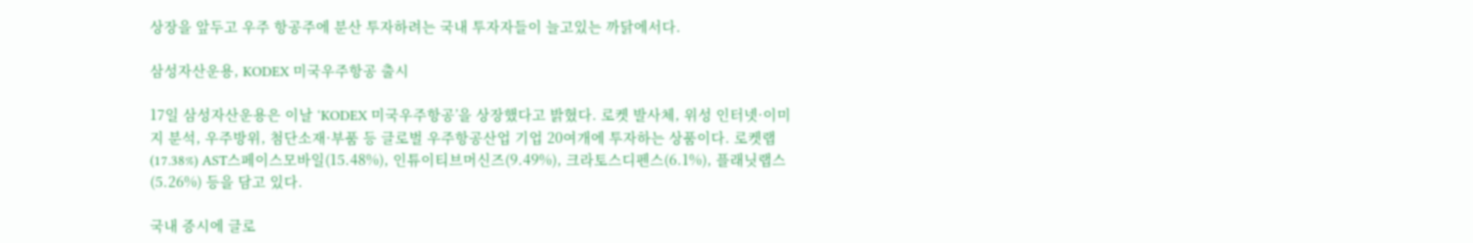상장을 앞두고 우주 항공주에 분산 투자하려는 국내 투자자들이 늘고있는 까닭에서다.

삼성자산운용, KODEX 미국우주항공 출시

17일 삼성자산운용은 이날 ‘KODEX 미국우주항공’을 상장했다고 밝혔다. 로켓 발사체, 위성 인터넷·이미지 분석, 우주방위, 첨단소재·부품 등 글로벌 우주항공산업 기업 20여개에 투자하는 상품이다. 로켓랩(17.38%) AST스페이스모바일(15.48%), 인튜이티브머신즈(9.49%), 크라토스디펜스(6.1%), 플래닛랩스(5.26%) 등을 담고 있다.

국내 증시에 글로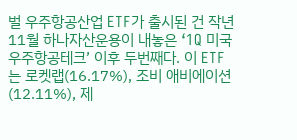벌 우주항공산업 ETF가 출시된 건 작년 11월 하나자산운용이 내놓은 ‘1Q 미국우주항공테크’ 이후 두번째다. 이 ETF는 로켓랩(16.17%), 조비 애비에이션(12.11%), 제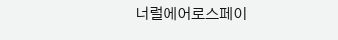너럴에어로스페이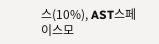스(10%), AST스페이스모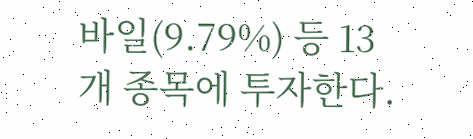바일(9.79%) 등 13개 종목에 투자한다.